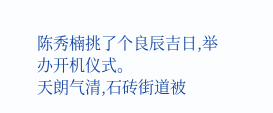陈秀楠挑了个良辰吉日,举办开机仪式。
天朗气清,石砖街道被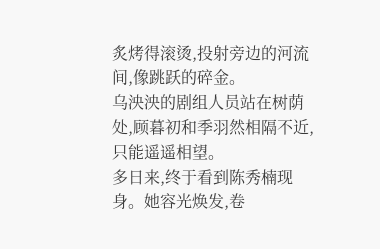炙烤得滚烫,投射旁边的河流间,像跳跃的碎金。
乌泱泱的剧组人员站在树荫处,顾暮初和季羽然相隔不近,只能遥遥相望。
多日来,终于看到陈秀楠现身。她容光焕发,卷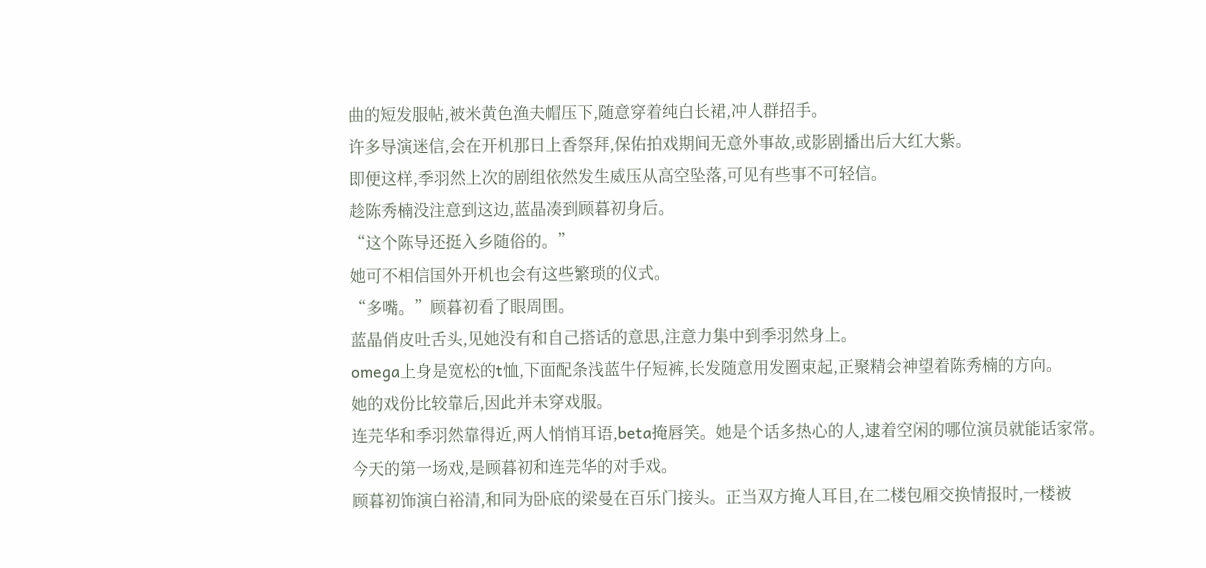曲的短发服帖,被米黄色渔夫帽压下,随意穿着纯白长裙,冲人群招手。
许多导演迷信,会在开机那日上香祭拜,保佑拍戏期间无意外事故,或影剧播出后大红大紫。
即便这样,季羽然上次的剧组依然发生威压从高空坠落,可见有些事不可轻信。
趁陈秀楠没注意到这边,蓝晶凑到顾暮初身后。
“这个陈导还挺入乡随俗的。”
她可不相信国外开机也会有这些繁琐的仪式。
“多嘴。”顾暮初看了眼周围。
蓝晶俏皮吐舌头,见她没有和自己搭话的意思,注意力集中到季羽然身上。
omega上身是宽松的t恤,下面配条浅蓝牛仔短裤,长发随意用发圈束起,正聚精会神望着陈秀楠的方向。
她的戏份比较靠后,因此并未穿戏服。
连芫华和季羽然靠得近,两人悄悄耳语,beta掩唇笑。她是个话多热心的人,逮着空闲的哪位演员就能话家常。
今天的第一场戏,是顾暮初和连芫华的对手戏。
顾暮初饰演白裕清,和同为卧底的梁曼在百乐门接头。正当双方掩人耳目,在二楼包厢交换情报时,一楼被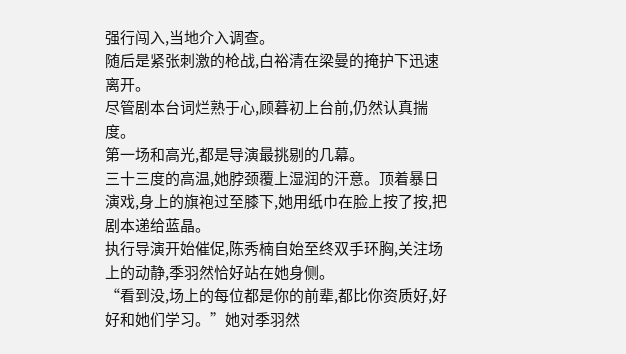强行闯入,当地介入调查。
随后是紧张刺激的枪战,白裕清在梁曼的掩护下迅速离开。
尽管剧本台词烂熟于心,顾暮初上台前,仍然认真揣度。
第一场和高光,都是导演最挑剔的几幕。
三十三度的高温,她脖颈覆上湿润的汗意。顶着暴日演戏,身上的旗袍过至膝下,她用纸巾在脸上按了按,把剧本递给蓝晶。
执行导演开始催促,陈秀楠自始至终双手环胸,关注场上的动静,季羽然恰好站在她身侧。
“看到没,场上的每位都是你的前辈,都比你资质好,好好和她们学习。”她对季羽然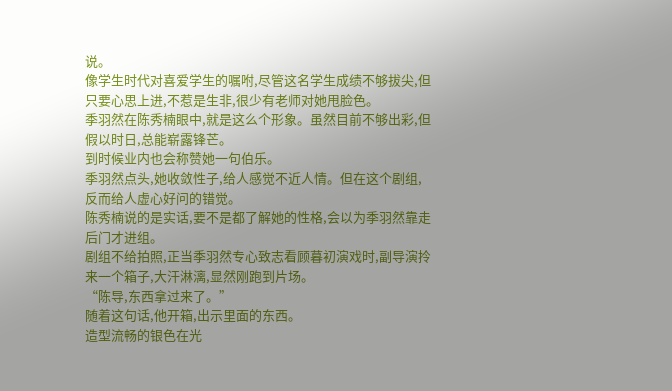说。
像学生时代对喜爱学生的嘱咐,尽管这名学生成绩不够拔尖,但只要心思上进,不惹是生非,很少有老师对她甩脸色。
季羽然在陈秀楠眼中,就是这么个形象。虽然目前不够出彩,但假以时日,总能崭露锋芒。
到时候业内也会称赞她一句伯乐。
季羽然点头,她收敛性子,给人感觉不近人情。但在这个剧组,反而给人虚心好问的错觉。
陈秀楠说的是实话,要不是都了解她的性格,会以为季羽然靠走后门才进组。
剧组不给拍照,正当季羽然专心致志看顾暮初演戏时,副导演拎来一个箱子,大汗淋漓,显然刚跑到片场。
“陈导,东西拿过来了。”
随着这句话,他开箱,出示里面的东西。
造型流畅的银色在光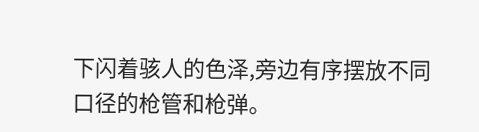下闪着骇人的色泽,旁边有序摆放不同口径的枪管和枪弹。